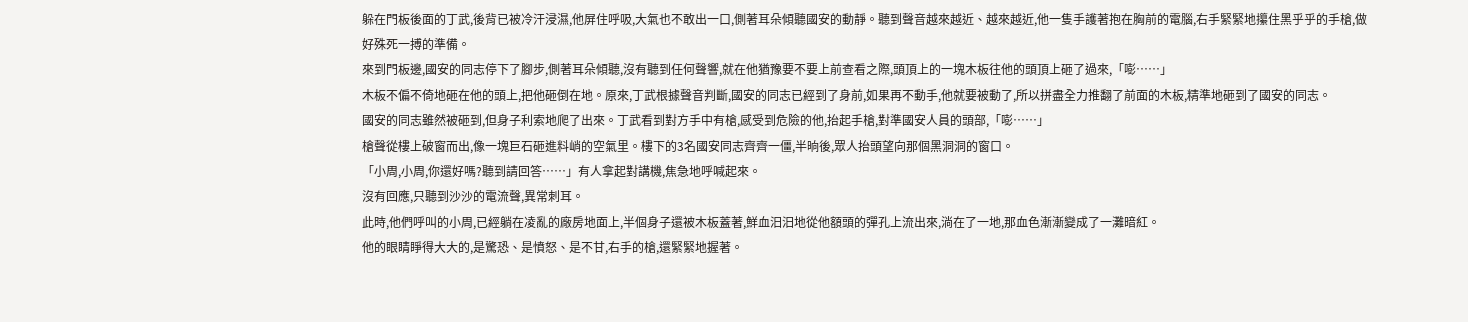躲在門板後面的丁武,後背已被冷汗浸濕,他屏住呼吸,大氣也不敢出一口,側著耳朵傾聽國安的動靜。聽到聲音越來越近、越來越近,他一隻手護著抱在胸前的電腦,右手緊緊地攥住黑乎乎的手槍,做好殊死一搏的準備。
來到門板邊,國安的同志停下了腳步,側著耳朵傾聽,沒有聽到任何聲響,就在他猶豫要不要上前查看之際,頭頂上的一塊木板往他的頭頂上砸了過來,「嘭……」
木板不偏不倚地砸在他的頭上,把他砸倒在地。原來,丁武根據聲音判斷,國安的同志已經到了身前,如果再不動手,他就要被動了,所以拼盡全力推翻了前面的木板,精準地砸到了國安的同志。
國安的同志雖然被砸到,但身子利索地爬了出來。丁武看到對方手中有槍,感受到危險的他,抬起手槍,對準國安人員的頭部,「嘭……」
槍聲從樓上破窗而出,像一塊巨石砸進料峭的空氣里。樓下的3名國安同志齊齊一僵,半晌後,眾人抬頭望向那個黑洞洞的窗口。
「小周,小周,你還好嗎?聽到請回答……」有人拿起對講機,焦急地呼喊起來。
沒有回應,只聽到沙沙的電流聲,異常刺耳。
此時,他們呼叫的小周,已經躺在凌亂的廠房地面上,半個身子還被木板蓋著,鮮血汨汨地從他額頭的彈孔上流出來,淌在了一地,那血色漸漸變成了一灘暗紅。
他的眼睛睜得大大的,是驚恐、是憤怒、是不甘,右手的槍,還緊緊地握著。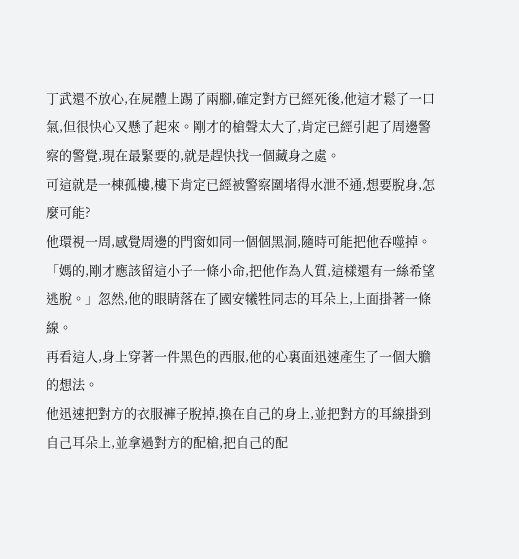丁武還不放心,在屍體上踢了兩腳,確定對方已經死後,他這才鬆了一口氣,但很快心又懸了起來。剛才的槍聲太大了,肯定已經引起了周邊警察的警覺,現在最緊要的,就是趕快找一個藏身之處。
可這就是一棟孤樓,樓下肯定已經被警察圍堵得水泄不通,想要脫身,怎麼可能?
他環視一周,感覺周邊的門窗如同一個個黑洞,隨時可能把他吞噬掉。
「媽的,剛才應該留這小子一條小命,把他作為人質,這樣還有一絲希望逃脫。」忽然,他的眼睛落在了國安犧牲同志的耳朵上,上面掛著一條線。
再看這人,身上穿著一件黑色的西服,他的心裏面迅速產生了一個大膽的想法。
他迅速把對方的衣服褲子脫掉,換在自己的身上,並把對方的耳線掛到自己耳朵上,並拿過對方的配槍,把自己的配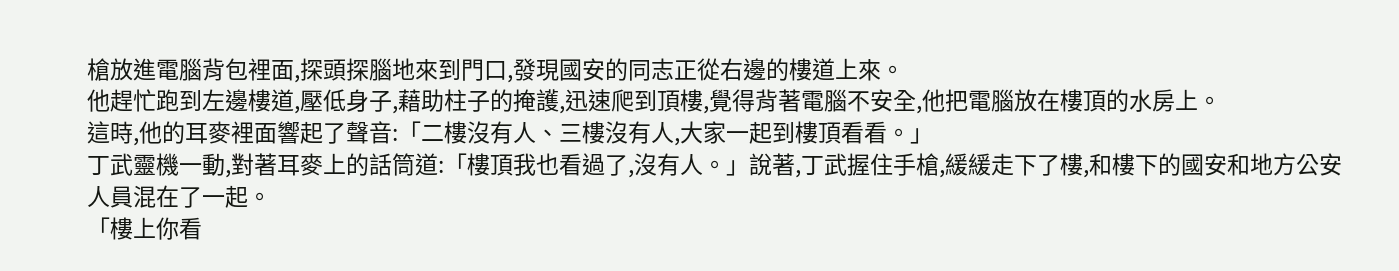槍放進電腦背包裡面,探頭探腦地來到門口,發現國安的同志正從右邊的樓道上來。
他趕忙跑到左邊樓道,壓低身子,藉助柱子的掩護,迅速爬到頂樓,覺得背著電腦不安全,他把電腦放在樓頂的水房上。
這時,他的耳麥裡面響起了聲音:「二樓沒有人、三樓沒有人,大家一起到樓頂看看。」
丁武靈機一動,對著耳麥上的話筒道:「樓頂我也看過了,沒有人。」說著,丁武握住手槍,緩緩走下了樓,和樓下的國安和地方公安人員混在了一起。
「樓上你看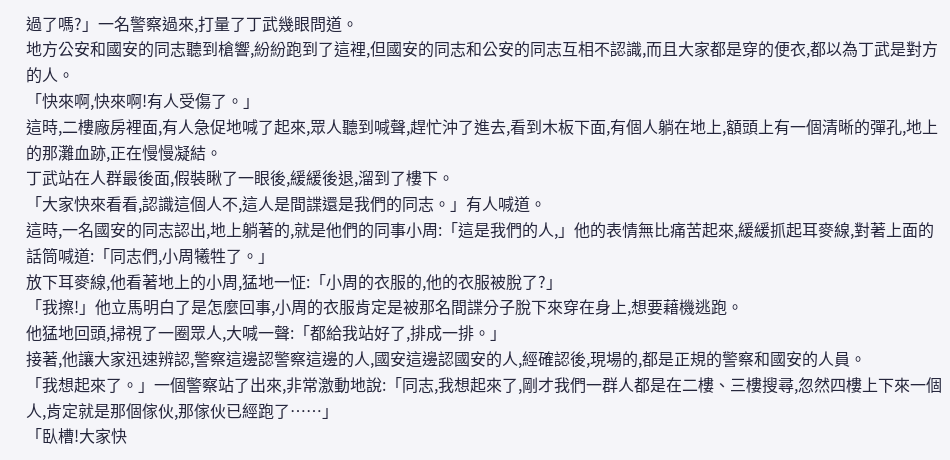過了嗎?」一名警察過來,打量了丁武幾眼問道。
地方公安和國安的同志聽到槍響,紛紛跑到了這裡,但國安的同志和公安的同志互相不認識,而且大家都是穿的便衣,都以為丁武是對方的人。
「快來啊,快來啊!有人受傷了。」
這時,二樓廠房裡面,有人急促地喊了起來,眾人聽到喊聲,趕忙沖了進去,看到木板下面,有個人躺在地上,額頭上有一個清晰的彈孔,地上的那灘血跡,正在慢慢凝結。
丁武站在人群最後面,假裝瞅了一眼後,緩緩後退,溜到了樓下。
「大家快來看看,認識這個人不,這人是間諜還是我們的同志。」有人喊道。
這時,一名國安的同志認出,地上躺著的,就是他們的同事小周:「這是我們的人,」他的表情無比痛苦起來,緩緩抓起耳麥線,對著上面的話筒喊道:「同志們,小周犧牲了。」
放下耳麥線,他看著地上的小周,猛地一怔:「小周的衣服的,他的衣服被脫了?」
「我擦!」他立馬明白了是怎麼回事,小周的衣服肯定是被那名間諜分子脫下來穿在身上,想要藉機逃跑。
他猛地回頭,掃視了一圈眾人,大喊一聲:「都給我站好了,排成一排。」
接著,他讓大家迅速辨認,警察這邊認警察這邊的人,國安這邊認國安的人,經確認後,現場的,都是正規的警察和國安的人員。
「我想起來了。」一個警察站了出來,非常激動地說:「同志,我想起來了,剛才我們一群人都是在二樓、三樓搜尋,忽然四樓上下來一個人,肯定就是那個傢伙,那傢伙已經跑了……」
「臥槽!大家快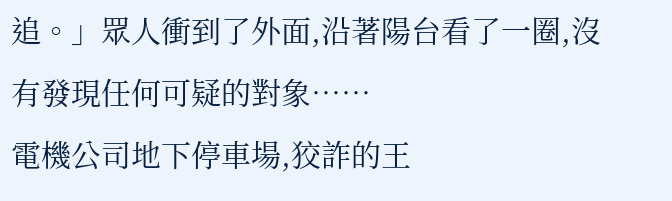追。」眾人衝到了外面,沿著陽台看了一圈,沒有發現任何可疑的對象……
電機公司地下停車場,狡詐的王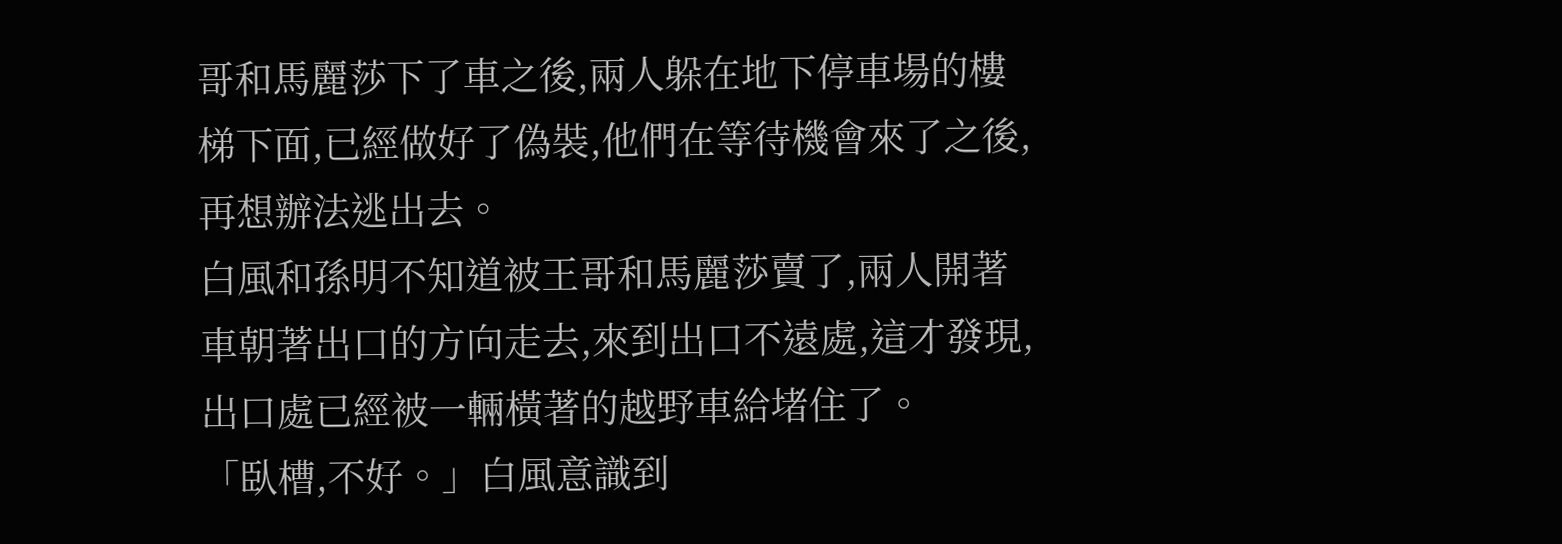哥和馬麗莎下了車之後,兩人躲在地下停車場的樓梯下面,已經做好了偽裝,他們在等待機會來了之後,再想辦法逃出去。
白風和孫明不知道被王哥和馬麗莎賣了,兩人開著車朝著出口的方向走去,來到出口不遠處,這才發現,出口處已經被一輛橫著的越野車給堵住了。
「臥槽,不好。」白風意識到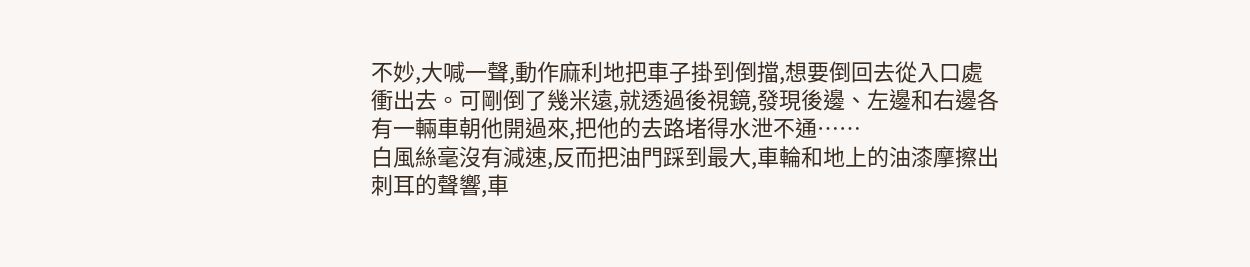不妙,大喊一聲,動作麻利地把車子掛到倒擋,想要倒回去從入口處衝出去。可剛倒了幾米遠,就透過後視鏡,發現後邊、左邊和右邊各有一輛車朝他開過來,把他的去路堵得水泄不通……
白風絲毫沒有減速,反而把油門踩到最大,車輪和地上的油漆摩擦出刺耳的聲響,車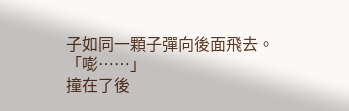子如同一顆子彈向後面飛去。
「嘭……」
撞在了後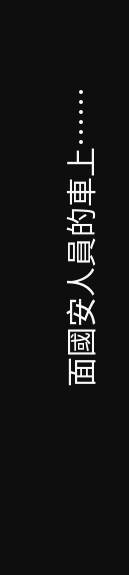面國安人員的車上……